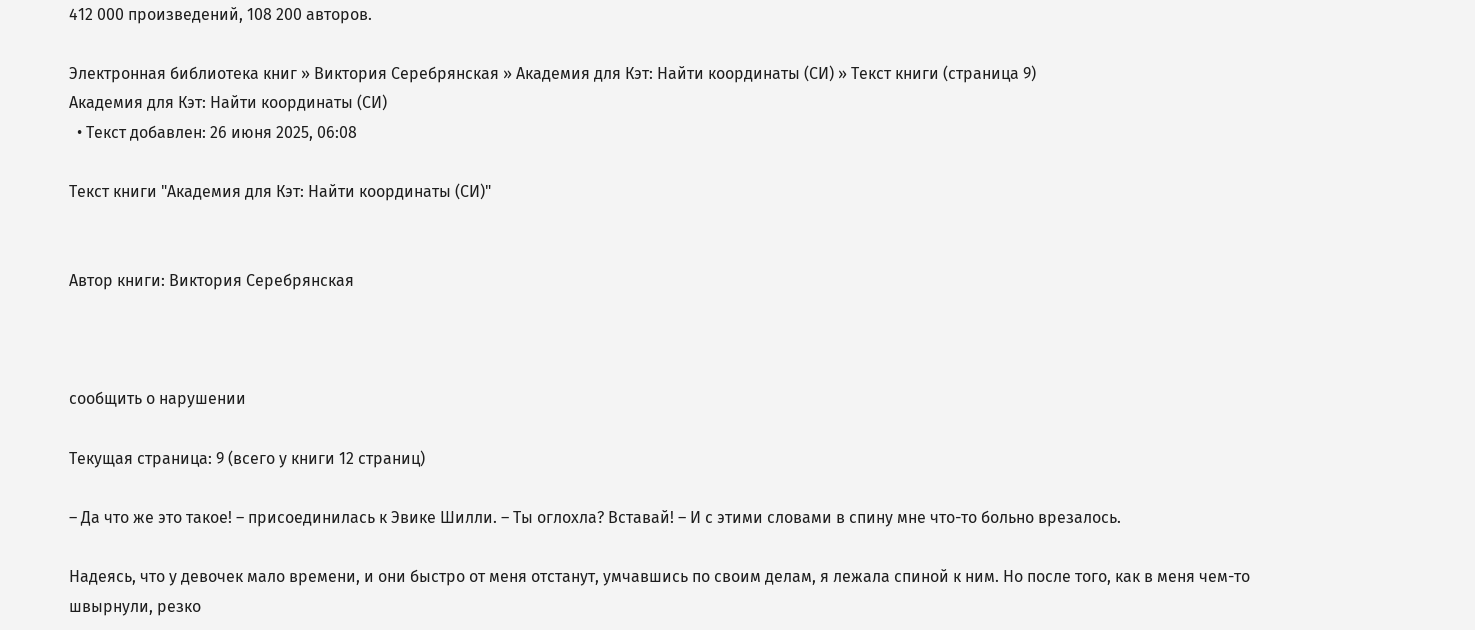412 000 произведений, 108 200 авторов.

Электронная библиотека книг » Виктория Серебрянская » Академия для Кэт: Найти координаты (СИ) » Текст книги (страница 9)
Академия для Кэт: Найти координаты (СИ)
  • Текст добавлен: 26 июня 2025, 06:08

Текст книги "Академия для Кэт: Найти координаты (СИ)"


Автор книги: Виктория Серебрянская



сообщить о нарушении

Текущая страница: 9 (всего у книги 12 страниц)

– Да что же это такое! – присоединилась к Эвике Шилли. – Ты оглохла? Вставай! – И с этими словами в спину мне что-то больно врезалось.

Надеясь, что у девочек мало времени, и они быстро от меня отстанут, умчавшись по своим делам, я лежала спиной к ним. Но после того, как в меня чем-то швырнули, резко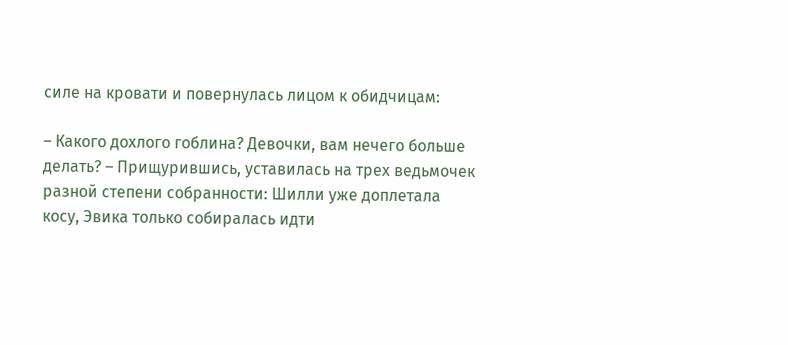силе на кровати и повернулась лицом к обидчицам:

– Какого дохлого гоблина? Девочки, вам нечего больше делать? – Прищурившись, уставилась на трех ведьмочек разной степени собранности: Шилли уже доплетала косу, Эвика только собиралась идти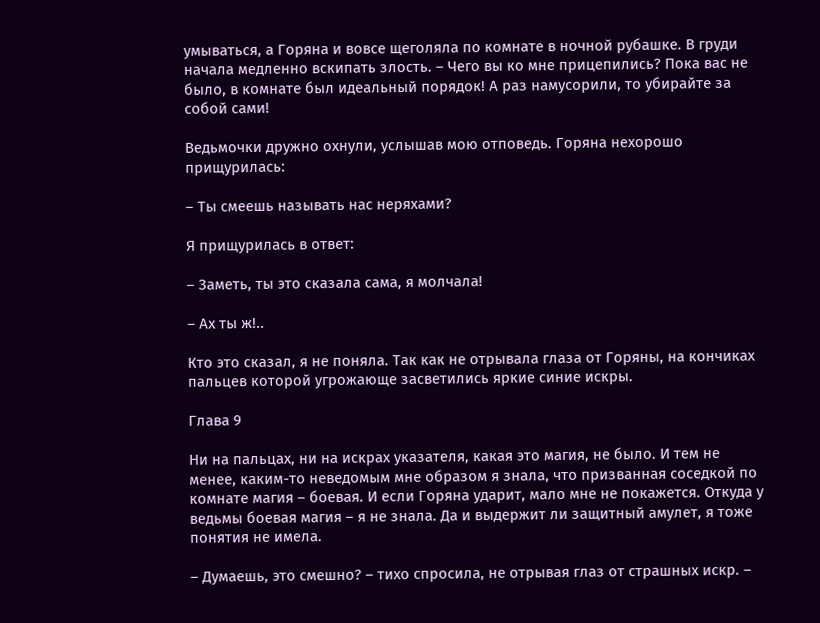умываться, а Горяна и вовсе щеголяла по комнате в ночной рубашке. В груди начала медленно вскипать злость. – Чего вы ко мне прицепились? Пока вас не было, в комнате был идеальный порядок! А раз намусорили, то убирайте за собой сами!

Ведьмочки дружно охнули, услышав мою отповедь. Горяна нехорошо прищурилась:

– Ты смеешь называть нас неряхами?

Я прищурилась в ответ:

– Заметь, ты это сказала сама, я молчала!

– Ах ты ж!..

Кто это сказал, я не поняла. Так как не отрывала глаза от Горяны, на кончиках пальцев которой угрожающе засветились яркие синие искры.

Глава 9

Ни на пальцах, ни на искрах указателя, какая это магия, не было. И тем не менее, каким-то неведомым мне образом я знала, что призванная соседкой по комнате магия – боевая. И если Горяна ударит, мало мне не покажется. Откуда у ведьмы боевая магия – я не знала. Да и выдержит ли защитный амулет, я тоже понятия не имела.

– Думаешь, это смешно? – тихо спросила, не отрывая глаз от страшных искр. –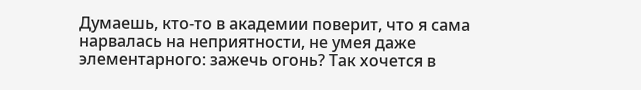Думаешь, кто-то в академии поверит, что я сама нарвалась на неприятности, не умея даже элементарного: зажечь огонь? Так хочется в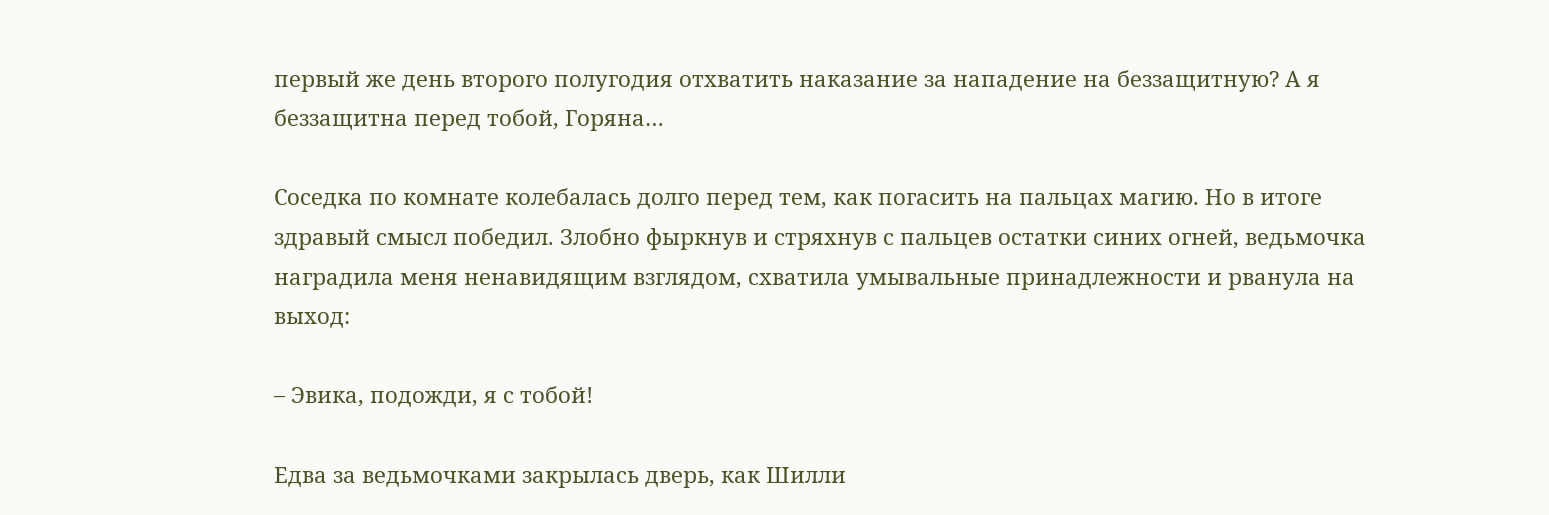первый же день второго полугодия отхватить наказание за нападение на беззащитную? А я беззащитна перед тобой, Горяна…

Соседка по комнате колебалась долго перед тем, как погасить на пальцах магию. Но в итоге здравый смысл победил. Злобно фыркнув и стряхнув с пальцев остатки синих огней, ведьмочка наградила меня ненавидящим взглядом, схватила умывальные принадлежности и рванула на выход:

– Эвика, подожди, я с тобой!

Едва за ведьмочками закрылась дверь, как Шилли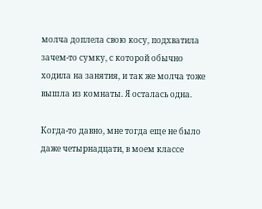молча доплела свою косу, подхватила зачем-то сумку, с которой обычно ходила на занятия, и так же молча тоже вышла из комнаты. Я осталась одна.

Когда-то давно, мне тогда еще не было даже четырнадцати, в моем классе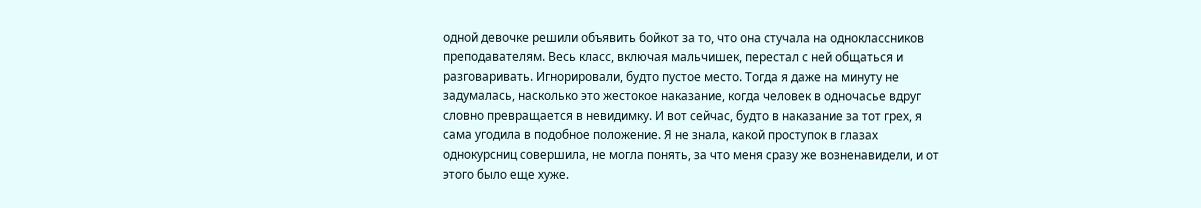одной девочке решили объявить бойкот за то, что она стучала на одноклассников преподавателям. Весь класс, включая мальчишек, перестал с ней общаться и разговаривать. Игнорировали, будто пустое место. Тогда я даже на минуту не задумалась, насколько это жестокое наказание, когда человек в одночасье вдруг словно превращается в невидимку. И вот сейчас, будто в наказание за тот грех, я сама угодила в подобное положение. Я не знала, какой проступок в глазах однокурсниц совершила, не могла понять, за что меня сразу же возненавидели, и от этого было еще хуже.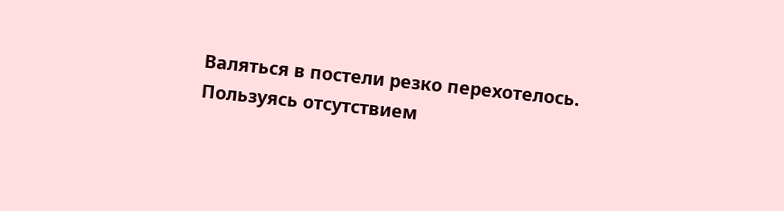Валяться в постели резко перехотелось. Пользуясь отсутствием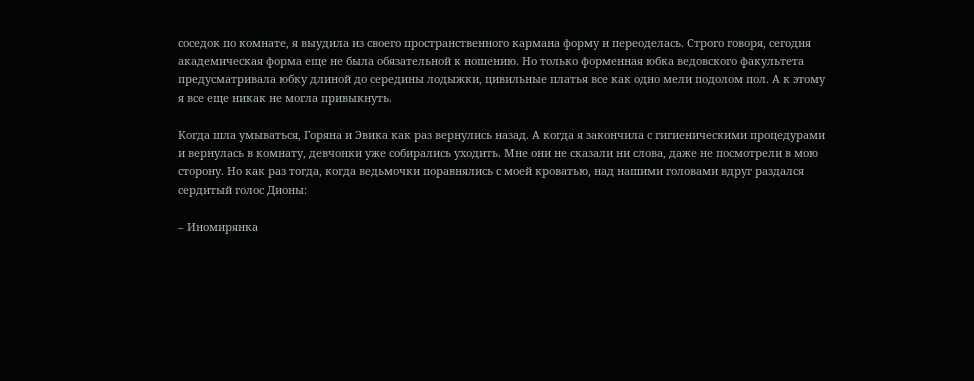соседок по комнате, я выудила из своего пространственного кармана форму и переоделась. Строго говоря, сегодня академическая форма еще не была обязательной к ношению. Но только форменная юбка ведовского факультета предусматривала юбку длиной до середины лодыжки, цивильные платья все как одно мели подолом пол. А к этому я все еще никак не могла привыкнуть.

Когда шла умываться, Горяна и Эвика как раз вернулись назад. А когда я закончила с гигиеническими процедурами и вернулась в комнату, девчонки уже собирались уходить. Мне они не сказали ни слова, даже не посмотрели в мою сторону. Но как раз тогда, когда ведьмочки поравнялись с моей кроватью, над нашими головами вдруг раздался сердитый голос Дионы:

– Иномирянка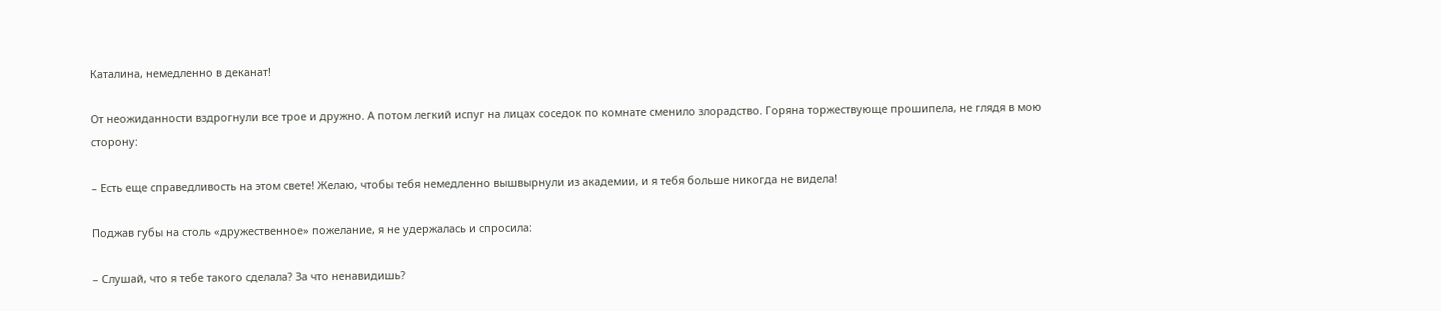Каталина, немедленно в деканат!

От неожиданности вздрогнули все трое и дружно. А потом легкий испуг на лицах соседок по комнате сменило злорадство. Горяна торжествующе прошипела, не глядя в мою сторону:

– Есть еще справедливость на этом свете! Желаю, чтобы тебя немедленно вышвырнули из академии, и я тебя больше никогда не видела!

Поджав губы на столь «дружественное» пожелание, я не удержалась и спросила:

– Слушай, что я тебе такого сделала? За что ненавидишь?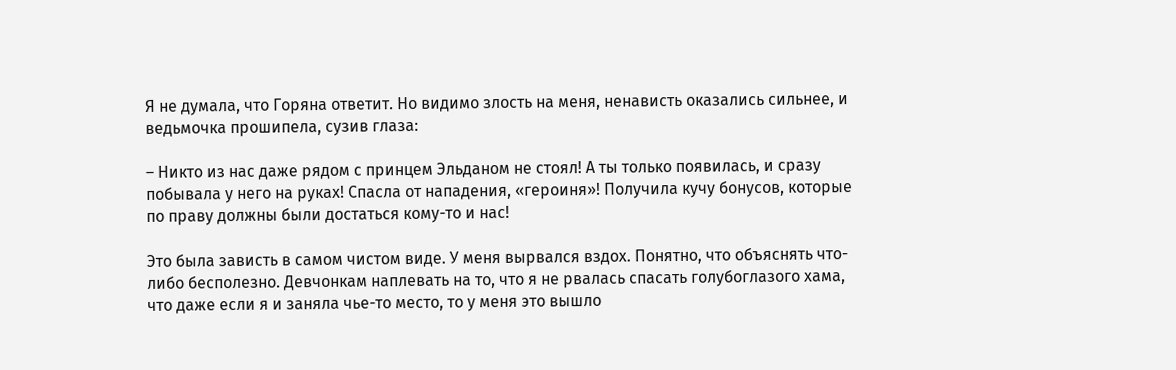Я не думала, что Горяна ответит. Но видимо злость на меня, ненависть оказались сильнее, и ведьмочка прошипела, сузив глаза:

– Никто из нас даже рядом с принцем Эльданом не стоял! А ты только появилась, и сразу побывала у него на руках! Спасла от нападения, «героиня»! Получила кучу бонусов, которые по праву должны были достаться кому-то и нас!

Это была зависть в самом чистом виде. У меня вырвался вздох. Понятно, что объяснять что-либо бесполезно. Девчонкам наплевать на то, что я не рвалась спасать голубоглазого хама, что даже если я и заняла чье-то место, то у меня это вышло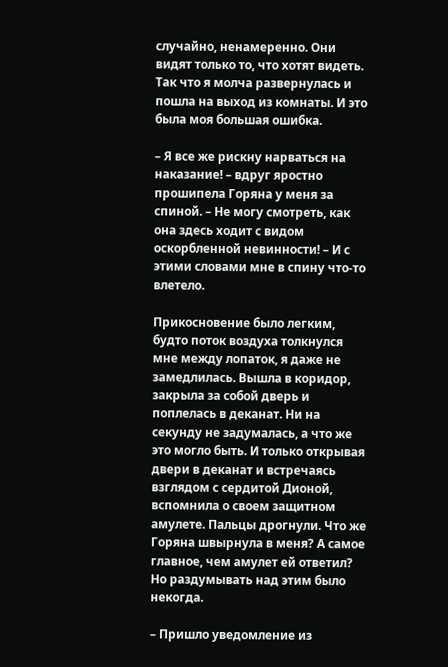случайно, ненамеренно. Они видят только то, что хотят видеть. Так что я молча развернулась и пошла на выход из комнаты. И это была моя большая ошибка.

– Я все же рискну нарваться на наказание! – вдруг яростно прошипела Горяна у меня за спиной. – Не могу смотреть, как она здесь ходит с видом оскорбленной невинности! – И с этими словами мне в спину что-то влетело.

Прикосновение было легким, будто поток воздуха толкнулся мне между лопаток, я даже не замедлилась. Вышла в коридор, закрыла за собой дверь и поплелась в деканат. Ни на секунду не задумалась, а что же это могло быть. И только открывая двери в деканат и встречаясь взглядом с сердитой Дионой, вспомнила о своем защитном амулете. Пальцы дрогнули. Что же Горяна швырнула в меня? А самое главное, чем амулет ей ответил? Но раздумывать над этим было некогда.

– Пришло уведомление из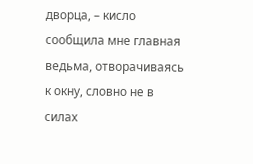дворца, – кисло сообщила мне главная ведьма, отворачиваясь к окну, словно не в силах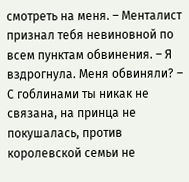смотреть на меня. – Менталист признал тебя невиновной по всем пунктам обвинения. – Я вздрогнула. Меня обвиняли? – С гоблинами ты никак не связана, на принца не покушалась, против королевской семьи не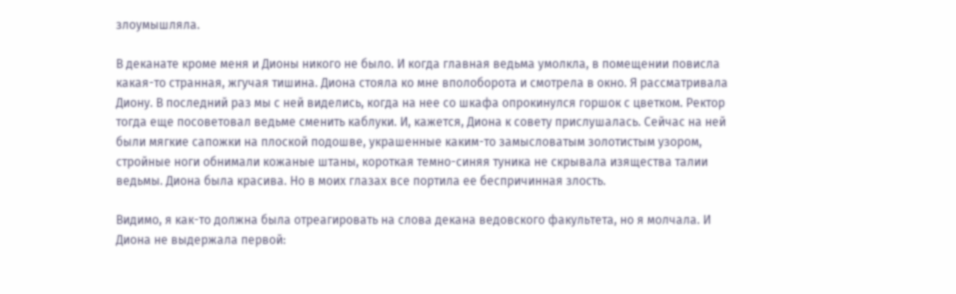злоумышляла.

В деканате кроме меня и Дионы никого не было. И когда главная ведьма умолкла, в помещении повисла какая-то странная, жгучая тишина. Диона стояла ко мне вполоборота и смотрела в окно. Я рассматривала Диону. В последний раз мы с ней виделись, когда на нее со шкафа опрокинулся горшок с цветком. Ректор тогда еще посоветовал ведьме сменить каблуки. И, кажется, Диона к совету прислушалась. Сейчас на ней были мягкие сапожки на плоской подошве, украшенные каким-то замысловатым золотистым узором, стройные ноги обнимали кожаные штаны, короткая темно-синяя туника не скрывала изящества талии ведьмы. Диона была красива. Но в моих глазах все портила ее беспричинная злость.

Видимо, я как-то должна была отреагировать на слова декана ведовского факультета, но я молчала. И Диона не выдержала первой: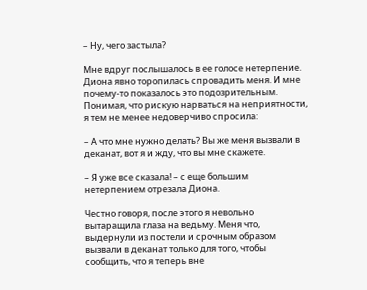– Ну, чего застыла?

Мне вдруг послышалось в ее голосе нетерпение. Диона явно торопилась спровадить меня. И мне почему-то показалось это подозрительным. Понимая, что рискую нарваться на неприятности, я тем не менее недоверчиво спросила:

– А что мне нужно делать? Вы же меня вызвали в деканат, вот я и жду, что вы мне скажете.

– Я уже все сказала! – с еще большим нетерпением отрезала Диона.

Честно говоря, после этого я невольно вытаращила глаза на ведьму. Меня что, выдернули из постели и срочным образом вызвали в деканат только для того, чтобы сообщить, что я теперь вне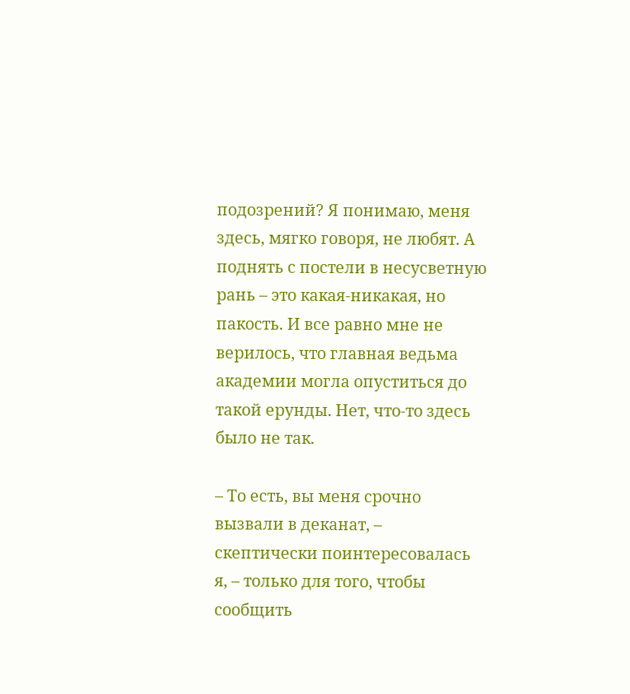подозрений? Я понимаю, меня здесь, мягко говоря, не любят. А поднять с постели в несусветную рань – это какая-никакая, но пакость. И все равно мне не верилось, что главная ведьма академии могла опуститься до такой ерунды. Нет, что-то здесь было не так.

– То есть, вы меня срочно вызвали в деканат, – скептически поинтересовалась я, – только для того, чтобы сообщить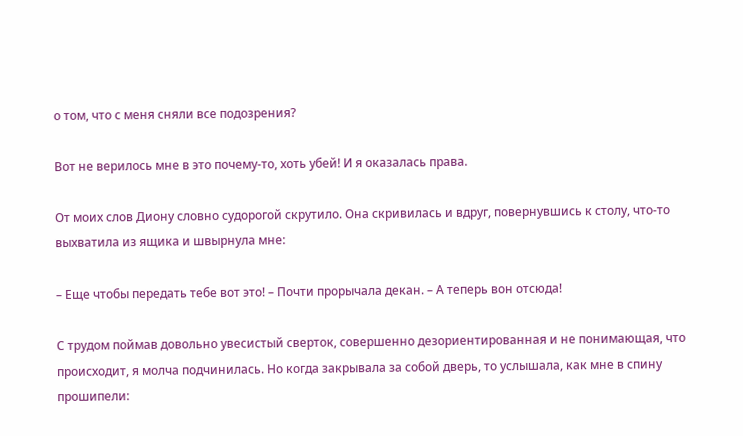о том, что с меня сняли все подозрения?

Вот не верилось мне в это почему-то, хоть убей! И я оказалась права.

От моих слов Диону словно судорогой скрутило. Она скривилась и вдруг, повернувшись к столу, что-то выхватила из ящика и швырнула мне:

– Еще чтобы передать тебе вот это! – Почти прорычала декан. – А теперь вон отсюда!

С трудом поймав довольно увесистый сверток, совершенно дезориентированная и не понимающая, что происходит, я молча подчинилась. Но когда закрывала за собой дверь, то услышала, как мне в спину прошипели: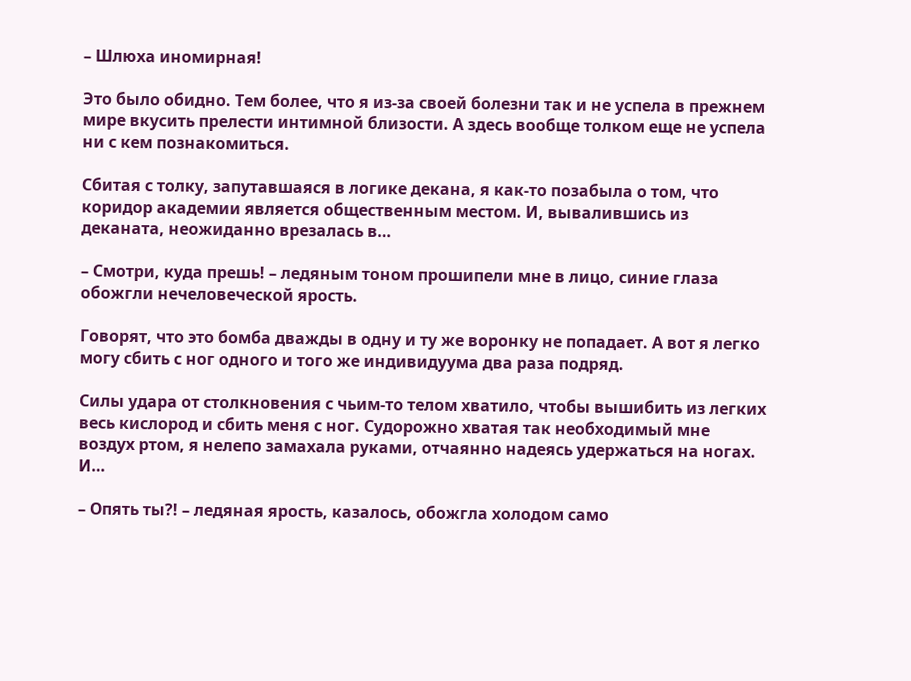– Шлюха иномирная!

Это было обидно. Тем более, что я из-за своей болезни так и не успела в прежнем мире вкусить прелести интимной близости. А здесь вообще толком еще не успела ни с кем познакомиться.

Сбитая с толку, запутавшаяся в логике декана, я как-то позабыла о том, что коридор академии является общественным местом. И, вывалившись из деканата, неожиданно врезалась в…

– Смотри, куда прешь! – ледяным тоном прошипели мне в лицо, синие глаза обожгли нечеловеческой ярость.

Говорят, что это бомба дважды в одну и ту же воронку не попадает. А вот я легко могу сбить с ног одного и того же индивидуума два раза подряд.

Силы удара от столкновения с чьим-то телом хватило, чтобы вышибить из легких весь кислород и сбить меня с ног. Судорожно хватая так необходимый мне воздух ртом, я нелепо замахала руками, отчаянно надеясь удержаться на ногах. И…

– Опять ты?! – ледяная ярость, казалось, обожгла холодом само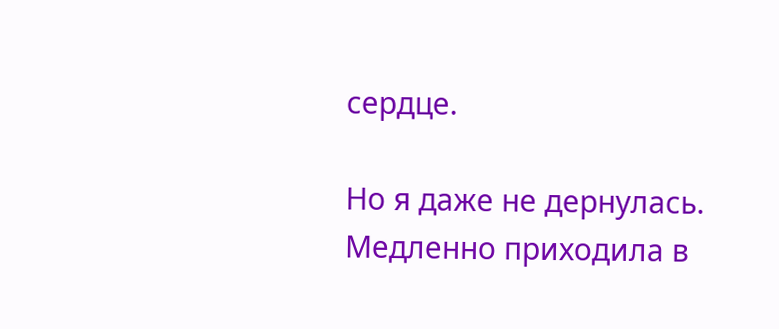сердце.

Но я даже не дернулась. Медленно приходила в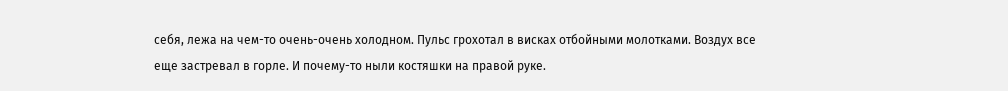себя, лежа на чем-то очень-очень холодном. Пульс грохотал в висках отбойными молотками. Воздух все еще застревал в горле. И почему-то ныли костяшки на правой руке.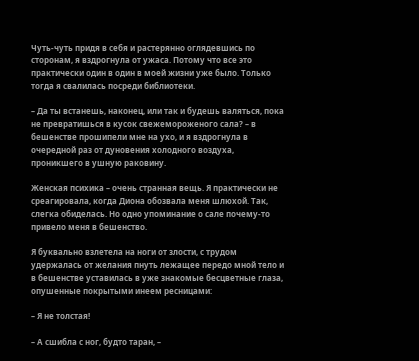Чуть-чуть придя в себя и растерянно оглядевшись по сторонам, я вздрогнула от ужаса. Потому что все это практически один в один в моей жизни уже было. Только тогда я свалилась посреди библиотеки.

– Да ты встанешь, наконец, или так и будешь валяться, пока не превратишься в кусок свежемороженого сала? – в бешенстве прошипели мне на ухо, и я вздрогнула в очередной раз от дуновения холодного воздуха, проникшего в ушную раковину.

Женская психика – очень странная вещь. Я практически не среагировала, когда Диона обозвала меня шлюхой. Так, слегка обиделась. Но одно упоминание о сале почему-то привело меня в бешенство.

Я буквально взлетела на ноги от злости, с трудом удержалась от желания пнуть лежащее передо мной тело и в бешенстве уставилась в уже знакомые бесцветные глаза, опушенные покрытыми инеем ресницами:

– Я не толстая!

– А сшибла с ног, будто таран, –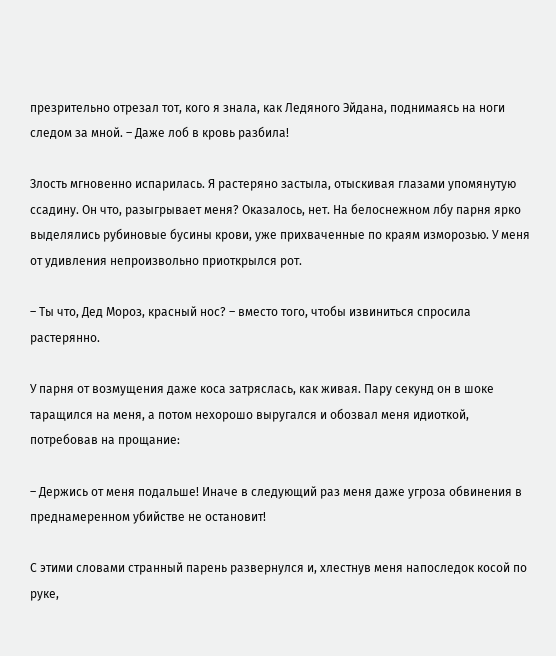презрительно отрезал тот, кого я знала, как Ледяного Эйдана, поднимаясь на ноги следом за мной. – Даже лоб в кровь разбила!

Злость мгновенно испарилась. Я растеряно застыла, отыскивая глазами упомянутую ссадину. Он что, разыгрывает меня? Оказалось, нет. На белоснежном лбу парня ярко выделялись рубиновые бусины крови, уже прихваченные по краям изморозью. У меня от удивления непроизвольно приоткрылся рот.

– Ты что, Дед Мороз, красный нос? – вместо того, чтобы извиниться спросила растерянно.

У парня от возмущения даже коса затряслась, как живая. Пару секунд он в шоке таращился на меня, а потом нехорошо выругался и обозвал меня идиоткой, потребовав на прощание:

– Держись от меня подальше! Иначе в следующий раз меня даже угроза обвинения в преднамеренном убийстве не остановит!

С этими словами странный парень развернулся и, хлестнув меня напоследок косой по руке,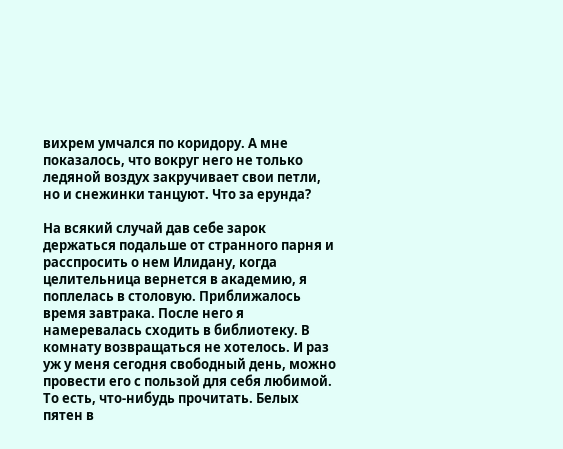вихрем умчался по коридору. А мне показалось, что вокруг него не только ледяной воздух закручивает свои петли, но и снежинки танцуют. Что за ерунда?

На всякий случай дав себе зарок держаться подальше от странного парня и расспросить о нем Илидану, когда целительница вернется в академию, я поплелась в столовую. Приближалось время завтрака. После него я намеревалась сходить в библиотеку. В комнату возвращаться не хотелось. И раз уж у меня сегодня свободный день, можно провести его с пользой для себя любимой. То есть, что-нибудь прочитать. Белых пятен в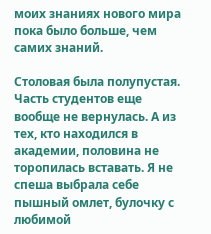моих знаниях нового мира пока было больше, чем самих знаний.

Столовая была полупустая. Часть студентов еще вообще не вернулась. А из тех, кто находился в академии, половина не торопилась вставать. Я не спеша выбрала себе пышный омлет, булочку с любимой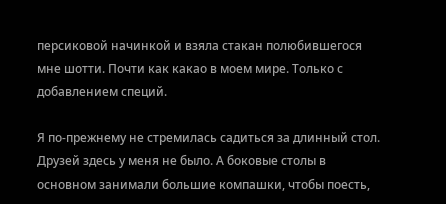персиковой начинкой и взяла стакан полюбившегося мне шотти. Почти как какао в моем мире. Только с добавлением специй.

Я по-прежнему не стремилась садиться за длинный стол. Друзей здесь у меня не было. А боковые столы в основном занимали большие компашки, чтобы поесть,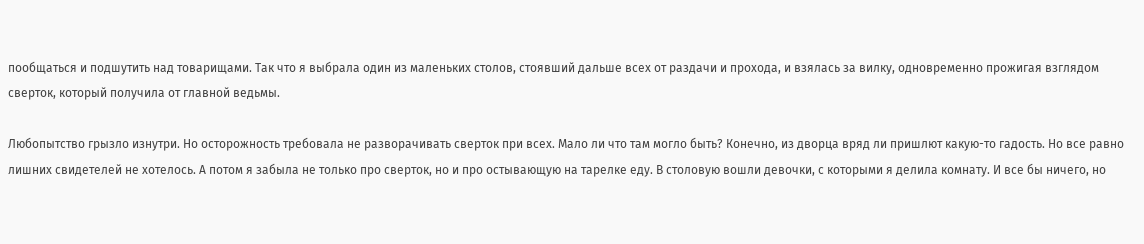пообщаться и подшутить над товарищами. Так что я выбрала один из маленьких столов, стоявший дальше всех от раздачи и прохода, и взялась за вилку, одновременно прожигая взглядом сверток, который получила от главной ведьмы.

Любопытство грызло изнутри. Но осторожность требовала не разворачивать сверток при всех. Мало ли что там могло быть? Конечно, из дворца вряд ли пришлют какую-то гадость. Но все равно лишних свидетелей не хотелось. А потом я забыла не только про сверток, но и про остывающую на тарелке еду. В столовую вошли девочки, с которыми я делила комнату. И все бы ничего, но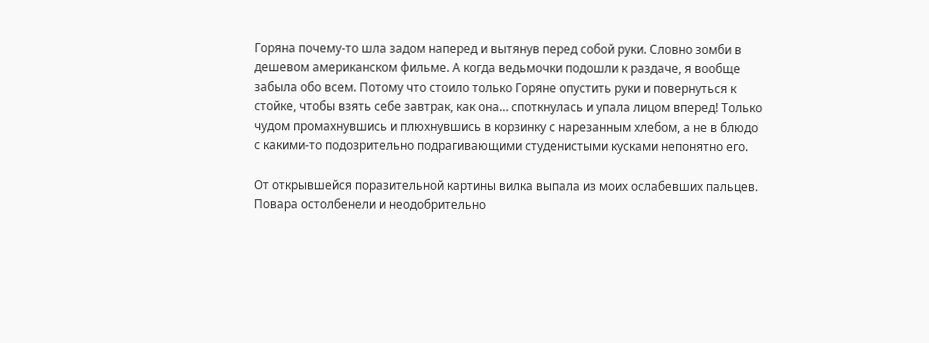Горяна почему-то шла задом наперед и вытянув перед собой руки. Словно зомби в дешевом американском фильме. А когда ведьмочки подошли к раздаче, я вообще забыла обо всем. Потому что стоило только Горяне опустить руки и повернуться к стойке, чтобы взять себе завтрак, как она… споткнулась и упала лицом вперед! Только чудом промахнувшись и плюхнувшись в корзинку с нарезанным хлебом, а не в блюдо с какими-то подозрительно подрагивающими студенистыми кусками непонятно его.

От открывшейся поразительной картины вилка выпала из моих ослабевших пальцев. Повара остолбенели и неодобрительно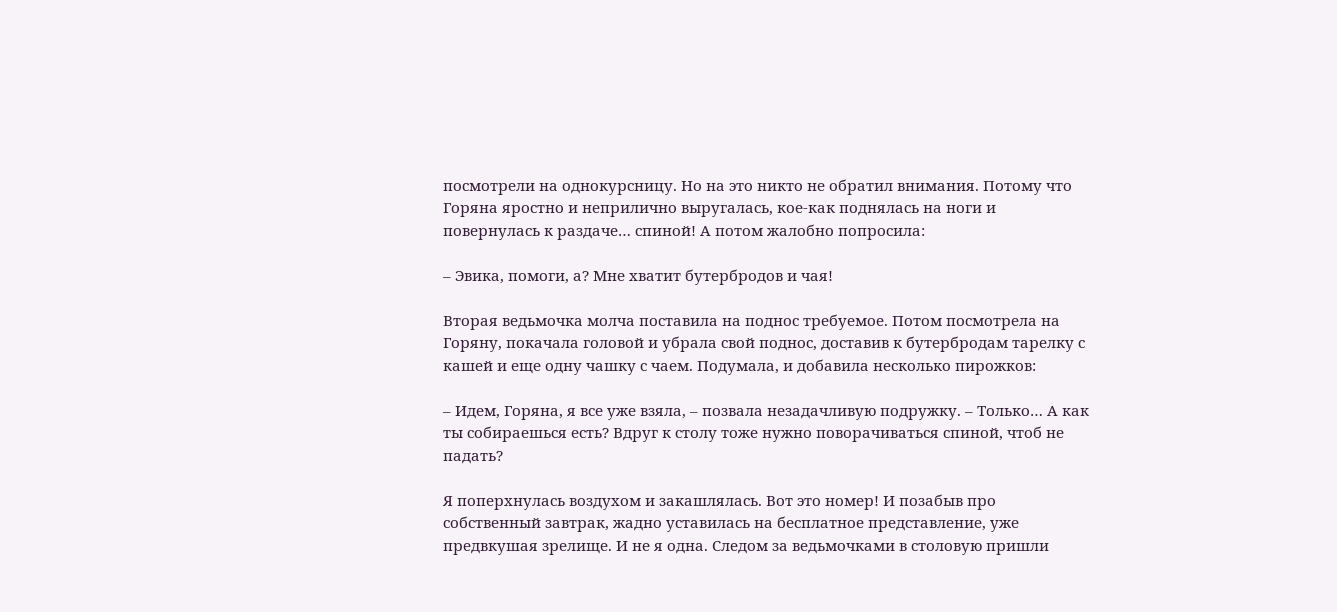посмотрели на однокурсницу. Но на это никто не обратил внимания. Потому что Горяна яростно и неприлично выругалась, кое-как поднялась на ноги и повернулась к раздаче… спиной! А потом жалобно попросила:

– Эвика, помоги, а? Мне хватит бутербродов и чая!

Вторая ведьмочка молча поставила на поднос требуемое. Потом посмотрела на Горяну, покачала головой и убрала свой поднос, доставив к бутербродам тарелку с кашей и еще одну чашку с чаем. Подумала, и добавила несколько пирожков:

– Идем, Горяна, я все уже взяла, – позвала незадачливую подружку. – Только… А как ты собираешься есть? Вдруг к столу тоже нужно поворачиваться спиной, чтоб не падать?

Я поперхнулась воздухом и закашлялась. Вот это номер! И позабыв про собственный завтрак, жадно уставилась на бесплатное представление, уже предвкушая зрелище. И не я одна. Следом за ведьмочками в столовую пришли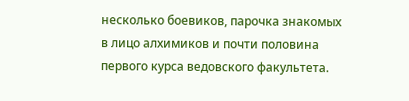несколько боевиков, парочка знакомых в лицо алхимиков и почти половина первого курса ведовского факультета.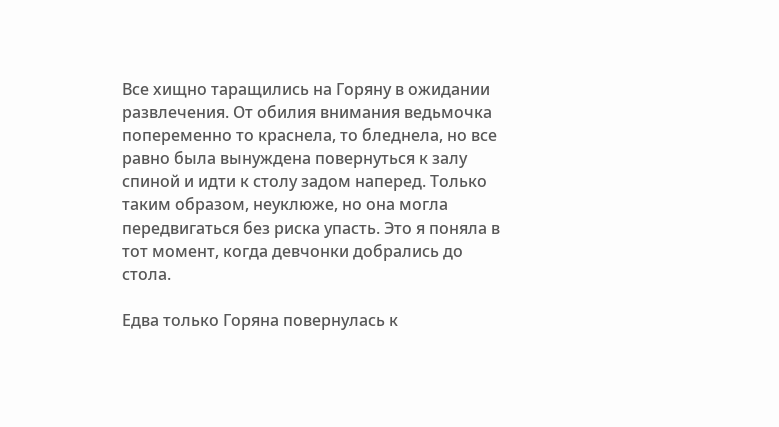Все хищно таращились на Горяну в ожидании развлечения. От обилия внимания ведьмочка попеременно то краснела, то бледнела, но все равно была вынуждена повернуться к залу спиной и идти к столу задом наперед. Только таким образом, неуклюже, но она могла передвигаться без риска упасть. Это я поняла в тот момент, когда девчонки добрались до стола.

Едва только Горяна повернулась к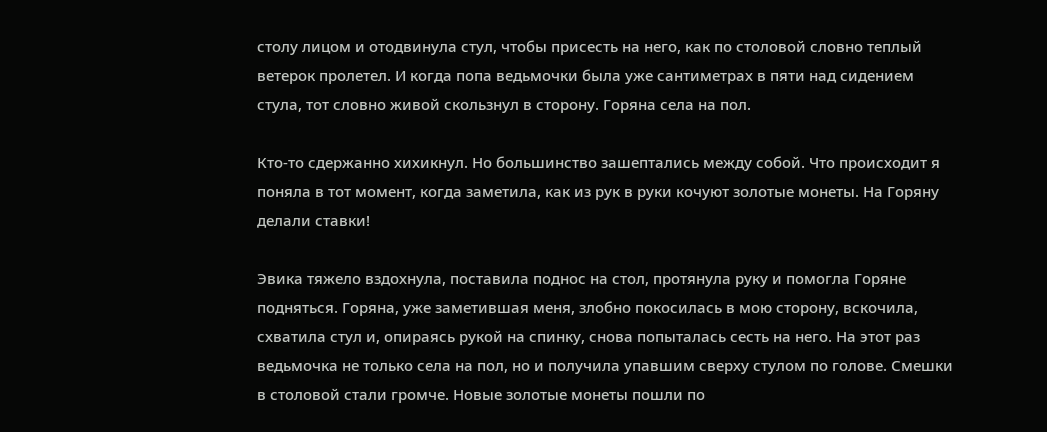столу лицом и отодвинула стул, чтобы присесть на него, как по столовой словно теплый ветерок пролетел. И когда попа ведьмочки была уже сантиметрах в пяти над сидением стула, тот словно живой скользнул в сторону. Горяна села на пол.

Кто-то сдержанно хихикнул. Но большинство зашептались между собой. Что происходит я поняла в тот момент, когда заметила, как из рук в руки кочуют золотые монеты. На Горяну делали ставки!

Эвика тяжело вздохнула, поставила поднос на стол, протянула руку и помогла Горяне подняться. Горяна, уже заметившая меня, злобно покосилась в мою сторону, вскочила, схватила стул и, опираясь рукой на спинку, снова попыталась сесть на него. На этот раз ведьмочка не только села на пол, но и получила упавшим сверху стулом по голове. Смешки в столовой стали громче. Новые золотые монеты пошли по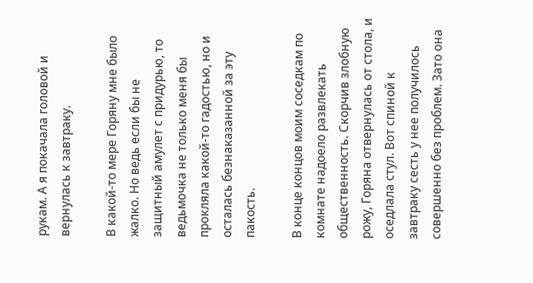рукам. А я покачала головой и вернулась к завтраку.

В какой-то мере Горяну мне было жалко. Но ведь если бы не защитный амулет с придурью, то ведьмочка не только меня бы прокляла какой-то гадостью, но и осталась безнаказанной за эту пакость.

В конце концов моим соседкам по комнате надоело развлекать общественность. Скорчив злобную рожу, Горяна отвернулась от стола, и оседлала стул. Вот спиной к завтраку сесть у нее получилось совершенно без проблем. Зато она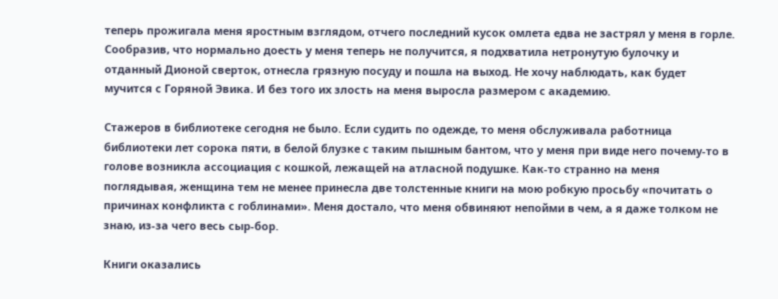теперь прожигала меня яростным взглядом, отчего последний кусок омлета едва не застрял у меня в горле. Сообразив, что нормально доесть у меня теперь не получится, я подхватила нетронутую булочку и отданный Дионой сверток, отнесла грязную посуду и пошла на выход. Не хочу наблюдать, как будет мучится с Горяной Эвика. И без того их злость на меня выросла размером с академию.

Стажеров в библиотеке сегодня не было. Если судить по одежде, то меня обслуживала работница библиотеки лет сорока пяти, в белой блузке с таким пышным бантом, что у меня при виде него почему-то в голове возникла ассоциация с кошкой, лежащей на атласной подушке. Как-то странно на меня поглядывая, женщина тем не менее принесла две толстенные книги на мою робкую просьбу «почитать о причинах конфликта с гоблинами». Меня достало, что меня обвиняют непойми в чем, а я даже толком не знаю, из-за чего весь сыр-бор.

Книги оказались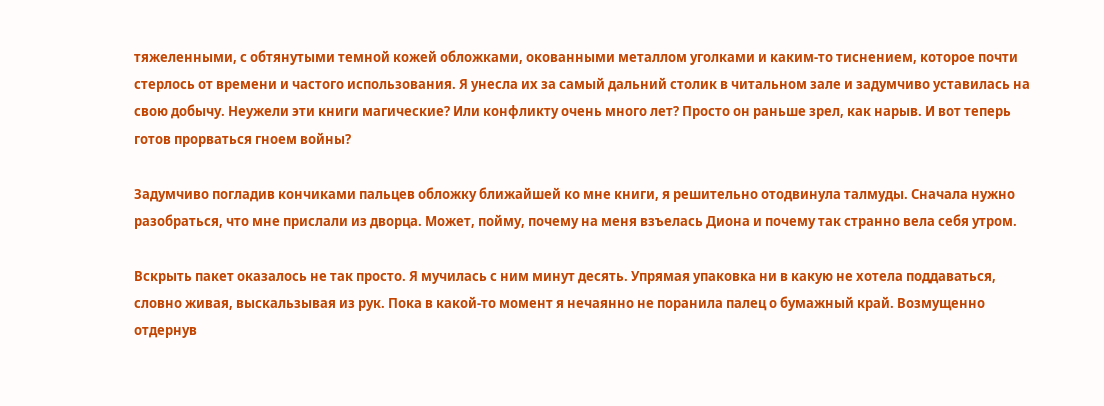тяжеленными, с обтянутыми темной кожей обложками, окованными металлом уголками и каким-то тиснением, которое почти стерлось от времени и частого использования. Я унесла их за самый дальний столик в читальном зале и задумчиво уставилась на свою добычу. Неужели эти книги магические? Или конфликту очень много лет? Просто он раньше зрел, как нарыв. И вот теперь готов прорваться гноем войны?

Задумчиво погладив кончиками пальцев обложку ближайшей ко мне книги, я решительно отодвинула талмуды. Сначала нужно разобраться, что мне прислали из дворца. Может, пойму, почему на меня взъелась Диона и почему так странно вела себя утром.

Вскрыть пакет оказалось не так просто. Я мучилась с ним минут десять. Упрямая упаковка ни в какую не хотела поддаваться, словно живая, выскальзывая из рук. Пока в какой-то момент я нечаянно не поранила палец о бумажный край. Возмущенно отдернув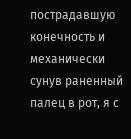пострадавшую конечность и механически сунув раненный палец в рот, я с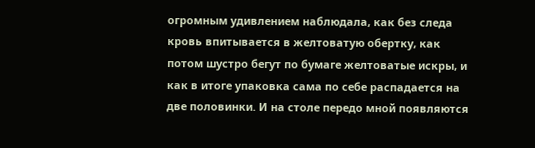огромным удивлением наблюдала, как без следа кровь впитывается в желтоватую обертку, как потом шустро бегут по бумаге желтоватые искры, и как в итоге упаковка сама по себе распадается на две половинки. И на столе передо мной появляются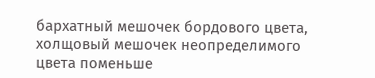бархатный мешочек бордового цвета, холщовый мешочек неопределимого цвета поменьше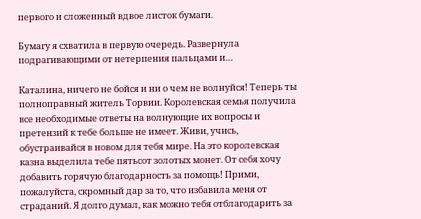первого и сложенный вдвое листок бумаги.

Бумагу я схватила в первую очередь. Развернула подрагивающими от нетерпения пальцами и…

Каталина, ничего не бойся и ни о чем не волнуйся! Теперь ты полноправный житель Торвии. Королевская семья получила все необходимые ответы на волнующие их вопросы и претензий к тебе больше не имеет. Живи, учись, обустраивайся в новом для тебя мире. На это королевская казна выделила тебе пятьсот золотых монет. От себя хочу добавить горячую благодарность за помощь! Прими, пожалуйста, скромный дар за то, что избавила меня от страданий. Я долго думал, как можно тебя отблагодарить за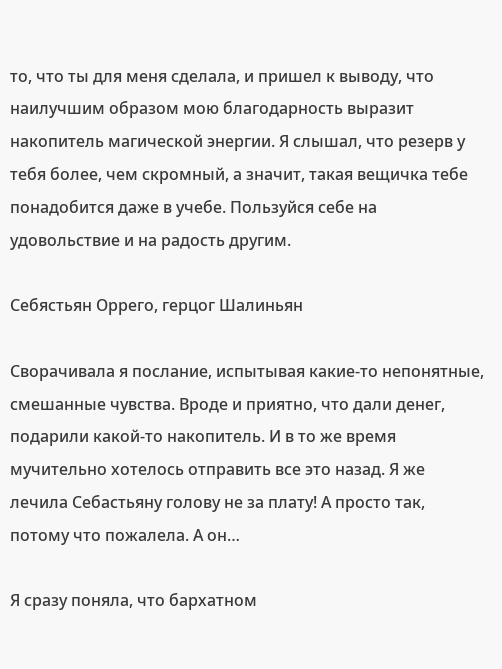то, что ты для меня сделала, и пришел к выводу, что наилучшим образом мою благодарность выразит накопитель магической энергии. Я слышал, что резерв у тебя более, чем скромный, а значит, такая вещичка тебе понадобится даже в учебе. Пользуйся себе на удовольствие и на радость другим.

Себястьян Оррего, герцог Шалиньян

Сворачивала я послание, испытывая какие-то непонятные, смешанные чувства. Вроде и приятно, что дали денег, подарили какой-то накопитель. И в то же время мучительно хотелось отправить все это назад. Я же лечила Себастьяну голову не за плату! А просто так, потому что пожалела. А он…

Я сразу поняла, что бархатном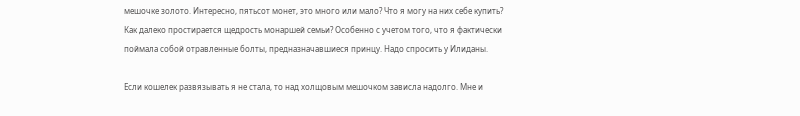мешочке золото. Интересно, пятьсот монет, это много или мало? Что я могу на них себе купить? Как далеко простирается щедрость монаршей семьи? Особенно с учетом того, что я фактически поймала собой отравленные болты, предназначавшиеся принцу. Надо спросить у Илиданы.

Если кошелек развязывать я не стала, то над холщовым мешочком зависла надолго. Мне и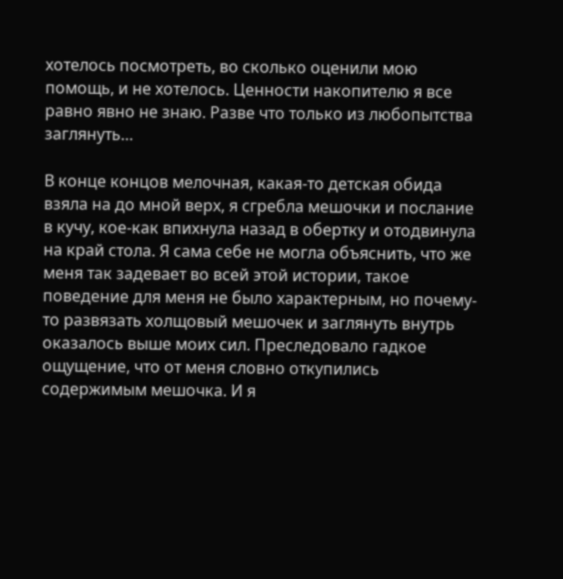хотелось посмотреть, во сколько оценили мою помощь, и не хотелось. Ценности накопителю я все равно явно не знаю. Разве что только из любопытства заглянуть…

В конце концов мелочная, какая-то детская обида взяла на до мной верх, я сгребла мешочки и послание в кучу, кое-как впихнула назад в обертку и отодвинула на край стола. Я сама себе не могла объяснить, что же меня так задевает во всей этой истории, такое поведение для меня не было характерным, но почему-то развязать холщовый мешочек и заглянуть внутрь оказалось выше моих сил. Преследовало гадкое ощущение, что от меня словно откупились содержимым мешочка. И я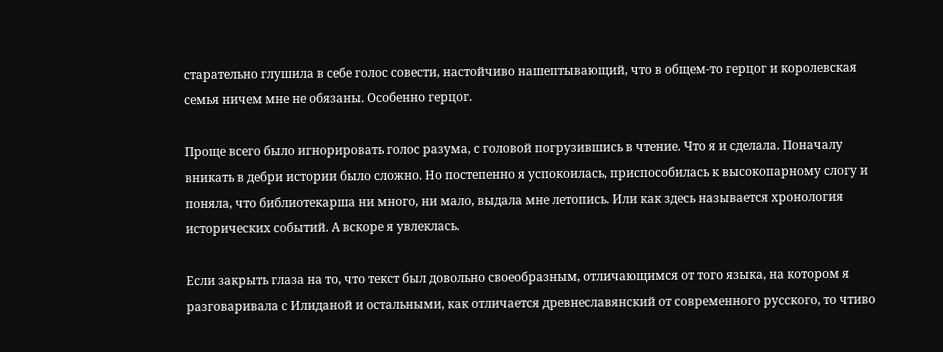старательно глушила в себе голос совести, настойчиво нашептывающий, что в общем-то герцог и королевская семья ничем мне не обязаны. Особенно герцог.

Проще всего было игнорировать голос разума, с головой погрузившись в чтение. Что я и сделала. Поначалу вникать в дебри истории было сложно. Но постепенно я успокоилась, приспособилась к высокопарному слогу и поняла, что библиотекарша ни много, ни мало, выдала мне летопись. Или как здесь называется хронология исторических событий. А вскоре я увлеклась.

Если закрыть глаза на то, что текст был довольно своеобразным, отличающимся от того языка, на котором я разговаривала с Илиданой и остальными, как отличается древнеславянский от современного русского, то чтиво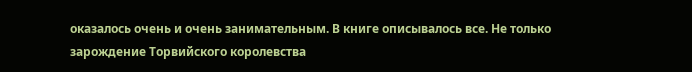оказалось очень и очень занимательным. В книге описывалось все. Не только зарождение Торвийского королевства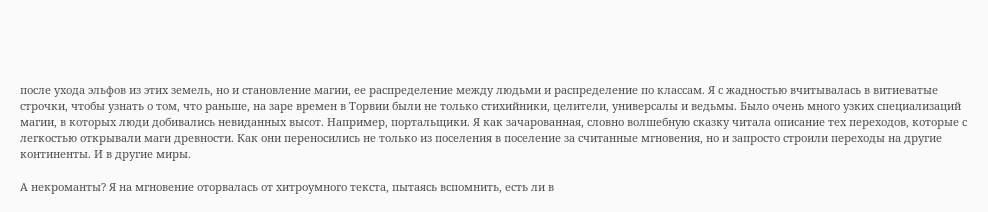после ухода эльфов из этих земель, но и становление магии, ее распределение между людьми и распределение по классам. Я с жадностью вчитывалась в витиеватые строчки, чтобы узнать о том, что раньше, на заре времен в Торвии были не только стихийники, целители, универсалы и ведьмы. Было очень много узких специализаций магии, в которых люди добивались невиданных высот. Например, портальщики. Я как зачарованная, словно волшебную сказку читала описание тех переходов, которые с легкостью открывали маги древности. Как они переносились не только из поселения в поселение за считанные мгновения, но и запросто строили переходы на другие континенты. И в другие миры.

А некроманты? Я на мгновение оторвалась от хитроумного текста, пытаясь вспомнить, есть ли в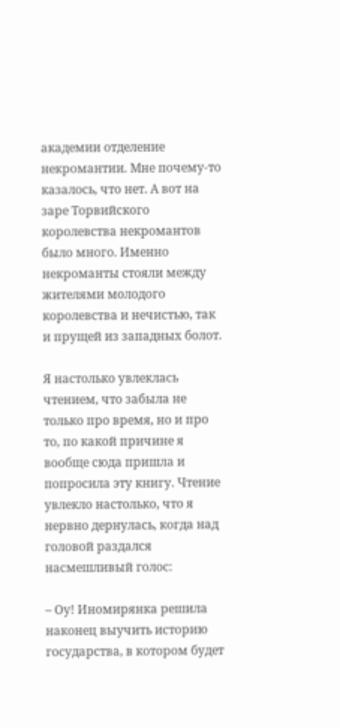академии отделение некромантии. Мне почему-то казалось, что нет. А вот на заре Торвийского королевства некромантов было много. Именно некроманты стояли между жителями молодого королевства и нечистью, так и прущей из западных болот.

Я настолько увлеклась чтением, что забыла не только про время, но и про то, по какой причине я вообще сюда пришла и попросила эту книгу. Чтение увлекло настолько, что я нервно дернулась, когда над головой раздался насмешливый голос:

– Оу! Иномирянка решила наконец выучить историю государства, в котором будет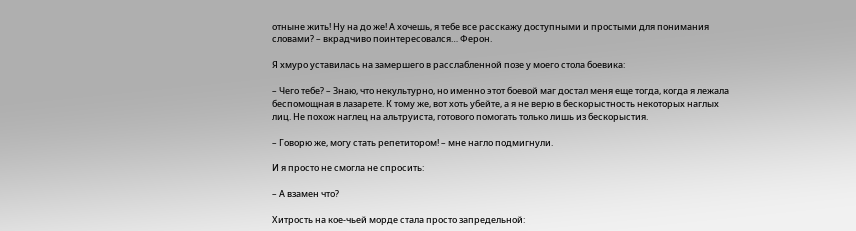отныне жить! Ну на до же! А хочешь, я тебе все расскажу доступными и простыми для понимания словами? – вкрадчиво поинтересовался… Ферон.

Я хмуро уставилась на замершего в расслабленной позе у моего стола боевика:

– Чего тебе? – Знаю, что некультурно, но именно этот боевой маг достал меня еще тогда, когда я лежала беспомощная в лазарете. К тому же, вот хоть убейте, а я не верю в бескорыстность некоторых наглых лиц. Не похож наглец на альтруиста, готового помогать только лишь из бескорыстия.

– Говорю же, могу стать репетитором! – мне нагло подмигнули.

И я просто не смогла не спросить:

– А взамен что?

Хитрость на кое-чьей морде стала просто запредельной: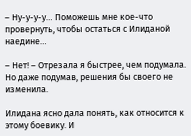– Ну-у-у-у… Поможешь мне кое-что провернуть, чтобы остаться с Илиданой наедине…

– Нет! – Отрезала я быстрее, чем подумала. Но даже подумав, решения бы своего не изменила.

Илидана ясно дала понять, как относится к этому боевику. И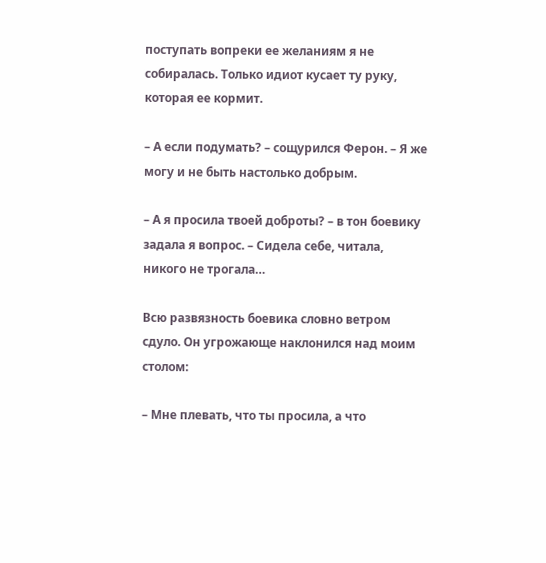поступать вопреки ее желаниям я не собиралась. Только идиот кусает ту руку, которая ее кормит.

– А если подумать? – сощурился Ферон. – Я же могу и не быть настолько добрым.

– А я просила твоей доброты? – в тон боевику задала я вопрос. – Сидела себе, читала, никого не трогала…

Всю развязность боевика словно ветром сдуло. Он угрожающе наклонился над моим столом:

– Мне плевать, что ты просила, а что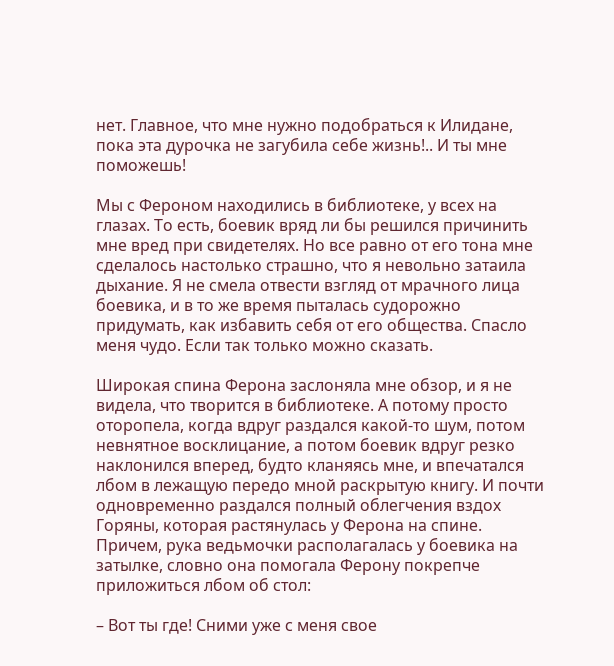нет. Главное, что мне нужно подобраться к Илидане, пока эта дурочка не загубила себе жизнь!.. И ты мне поможешь!

Мы с Фероном находились в библиотеке, у всех на глазах. То есть, боевик вряд ли бы решился причинить мне вред при свидетелях. Но все равно от его тона мне сделалось настолько страшно, что я невольно затаила дыхание. Я не смела отвести взгляд от мрачного лица боевика, и в то же время пыталась судорожно придумать, как избавить себя от его общества. Спасло меня чудо. Если так только можно сказать.

Широкая спина Ферона заслоняла мне обзор, и я не видела, что творится в библиотеке. А потому просто оторопела, когда вдруг раздался какой-то шум, потом невнятное восклицание, а потом боевик вдруг резко наклонился вперед, будто кланяясь мне, и впечатался лбом в лежащую передо мной раскрытую книгу. И почти одновременно раздался полный облегчения вздох Горяны, которая растянулась у Ферона на спине. Причем, рука ведьмочки располагалась у боевика на затылке, словно она помогала Ферону покрепче приложиться лбом об стол:

– Вот ты где! Сними уже с меня свое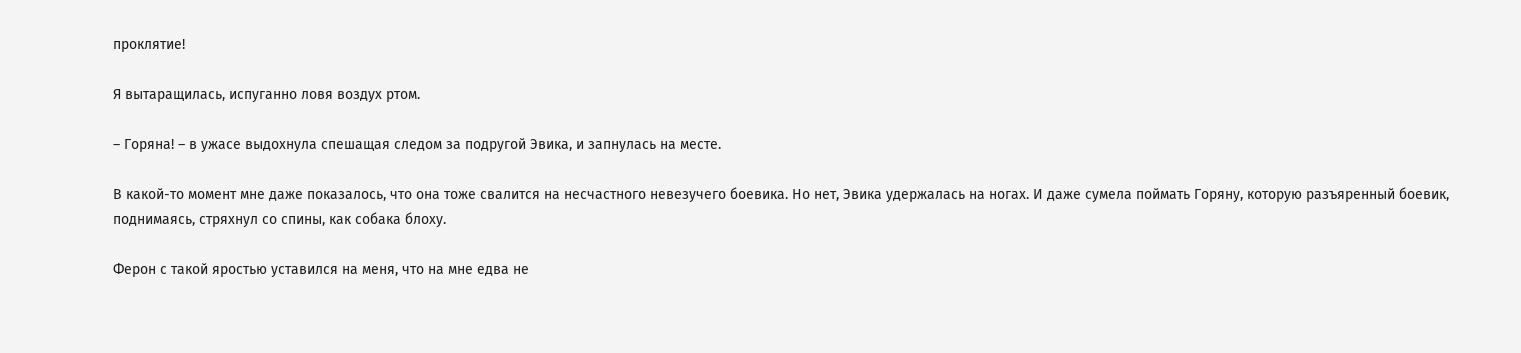проклятие!

Я вытаращилась, испуганно ловя воздух ртом.

– Горяна! – в ужасе выдохнула спешащая следом за подругой Эвика, и запнулась на месте.

В какой-то момент мне даже показалось, что она тоже свалится на несчастного невезучего боевика. Но нет, Эвика удержалась на ногах. И даже сумела поймать Горяну, которую разъяренный боевик, поднимаясь, стряхнул со спины, как собака блоху.

Ферон с такой яростью уставился на меня, что на мне едва не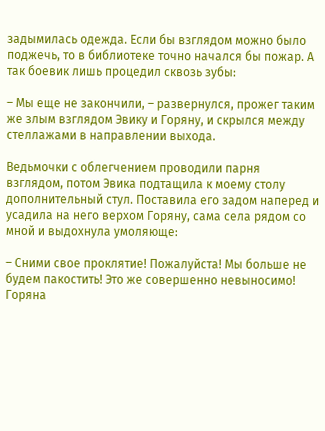задымилась одежда. Если бы взглядом можно было поджечь, то в библиотеке точно начался бы пожар. А так боевик лишь процедил сквозь зубы:

– Мы еще не закончили, – развернулся, прожег таким же злым взглядом Эвику и Горяну, и скрылся между стеллажами в направлении выхода.

Ведьмочки с облегчением проводили парня взглядом, потом Эвика подтащила к моему столу дополнительный стул. Поставила его задом наперед и усадила на него верхом Горяну, сама села рядом со мной и выдохнула умоляюще:

– Сними свое проклятие! Пожалуйста! Мы больше не будем пакостить! Это же совершенно невыносимо! Горяна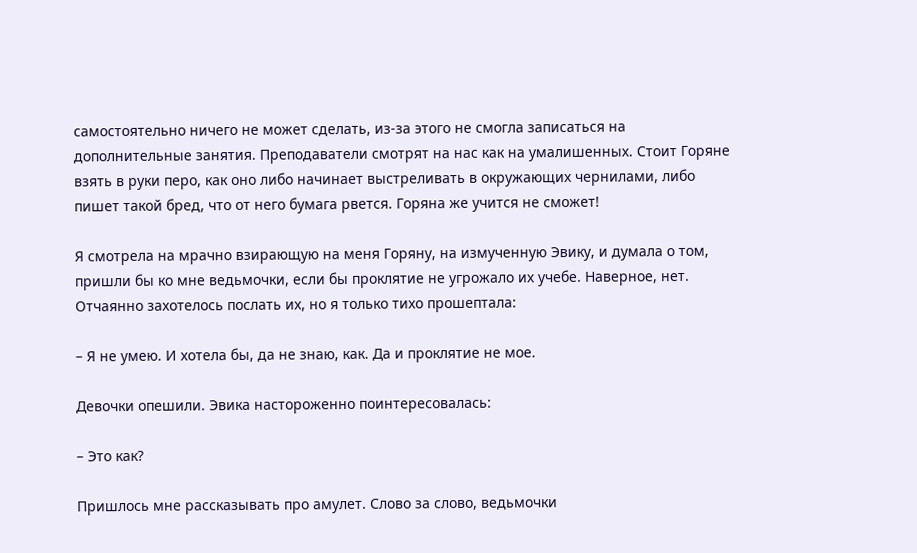самостоятельно ничего не может сделать, из-за этого не смогла записаться на дополнительные занятия. Преподаватели смотрят на нас как на умалишенных. Стоит Горяне взять в руки перо, как оно либо начинает выстреливать в окружающих чернилами, либо пишет такой бред, что от него бумага рвется. Горяна же учится не сможет!

Я смотрела на мрачно взирающую на меня Горяну, на измученную Эвику, и думала о том, пришли бы ко мне ведьмочки, если бы проклятие не угрожало их учебе. Наверное, нет. Отчаянно захотелось послать их, но я только тихо прошептала:

– Я не умею. И хотела бы, да не знаю, как. Да и проклятие не мое.

Девочки опешили. Эвика настороженно поинтересовалась:

– Это как?

Пришлось мне рассказывать про амулет. Слово за слово, ведьмочки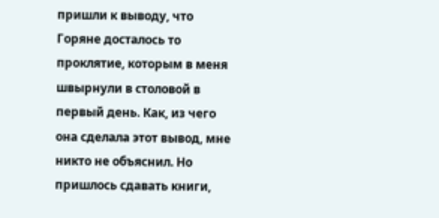пришли к выводу, что Горяне досталось то проклятие, которым в меня швырнули в столовой в первый день. Как, из чего она сделала этот вывод, мне никто не объяснил. Но пришлось сдавать книги,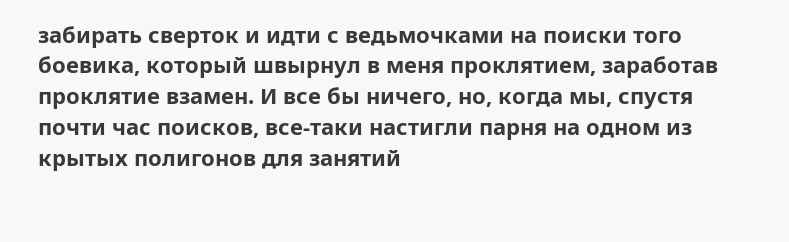забирать сверток и идти с ведьмочками на поиски того боевика, который швырнул в меня проклятием, заработав проклятие взамен. И все бы ничего, но, когда мы, спустя почти час поисков, все-таки настигли парня на одном из крытых полигонов для занятий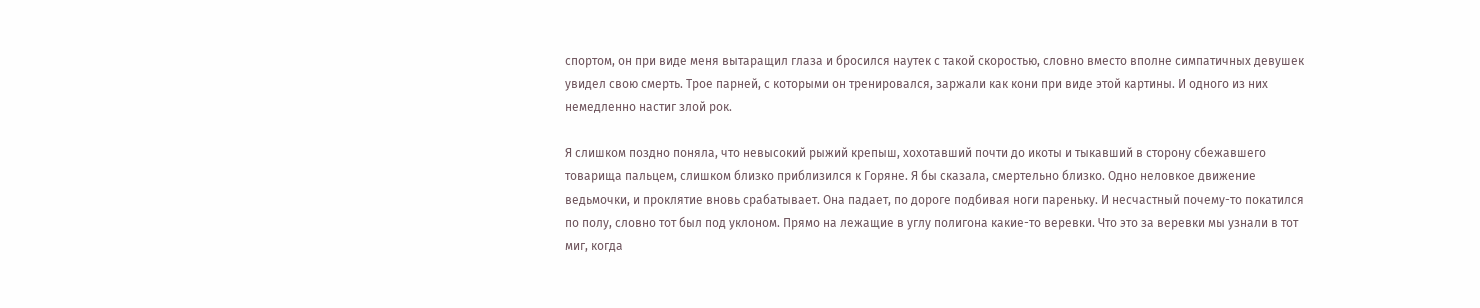спортом, он при виде меня вытаращил глаза и бросился наутек с такой скоростью, словно вместо вполне симпатичных девушек увидел свою смерть. Трое парней, с которыми он тренировался, заржали как кони при виде этой картины. И одного из них немедленно настиг злой рок.

Я слишком поздно поняла, что невысокий рыжий крепыш, хохотавший почти до икоты и тыкавший в сторону сбежавшего товарища пальцем, слишком близко приблизился к Горяне. Я бы сказала, смертельно близко. Одно неловкое движение ведьмочки, и проклятие вновь срабатывает. Она падает, по дороге подбивая ноги пареньку. И несчастный почему-то покатился по полу, словно тот был под уклоном. Прямо на лежащие в углу полигона какие-то веревки. Что это за веревки мы узнали в тот миг, когда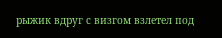рыжик вдруг с визгом взлетел под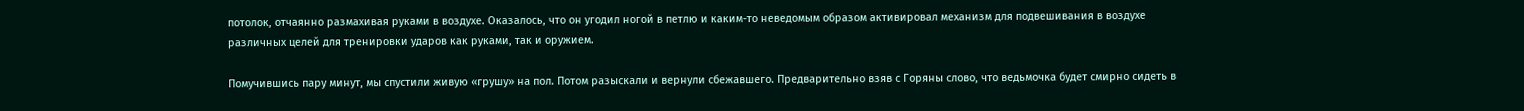потолок, отчаянно размахивая руками в воздухе. Оказалось, что он угодил ногой в петлю и каким-то неведомым образом активировал механизм для подвешивания в воздухе различных целей для тренировки ударов как руками, так и оружием.

Помучившись пару минут, мы спустили живую «грушу» на пол. Потом разыскали и вернули сбежавшего. Предварительно взяв с Горяны слово, что ведьмочка будет смирно сидеть в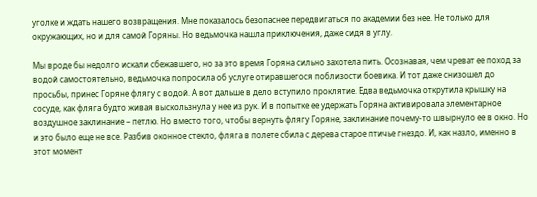уголке и ждать нашего возвращения. Мне показалось безопаснее передвигаться по академии без нее. Не только для окружающих, но и для самой Горяны. Но ведьмочка нашла приключения, даже сидя в углу.

Мы вроде бы недолго искали сбежавшего, но за это время Горяна сильно захотела пить. Осознавая, чем чреват ее поход за водой самостоятельно, ведьмочка попросила об услуге отиравшегося поблизости боевика. И тот даже снизошел до просьбы, принес Горяне флягу с водой. А вот дальше в дело вступило проклятие. Едва ведьмочка открутила крышку на сосуде, как фляга будто живая выскользнула у нее из рук. И в попытке ее удержать Горяна активировала элементарное воздушное заклинание – петлю. Но вместо того, чтобы вернуть флягу Горяне, заклинание почему-то швырнуло ее в окно. Но и это было еще не все. Разбив оконное стекло, фляга в полете сбила с дерева старое птичье гнездо. И, как назло, именно в этот момент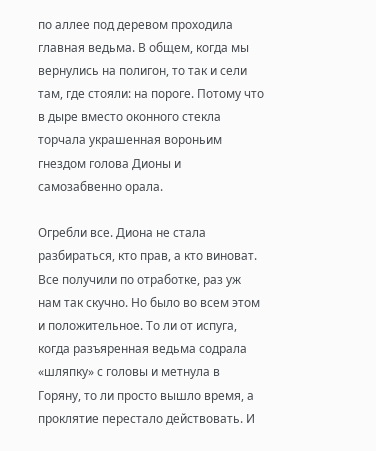по аллее под деревом проходила главная ведьма. В общем, когда мы вернулись на полигон, то так и сели там, где стояли: на пороге. Потому что в дыре вместо оконного стекла торчала украшенная вороньим гнездом голова Дионы и самозабвенно орала.

Огребли все. Диона не стала разбираться, кто прав, а кто виноват. Все получили по отработке, раз уж нам так скучно. Но было во всем этом и положительное. То ли от испуга, когда разъяренная ведьма содрала «шляпку» с головы и метнула в Горяну, то ли просто вышло время, а проклятие перестало действовать. И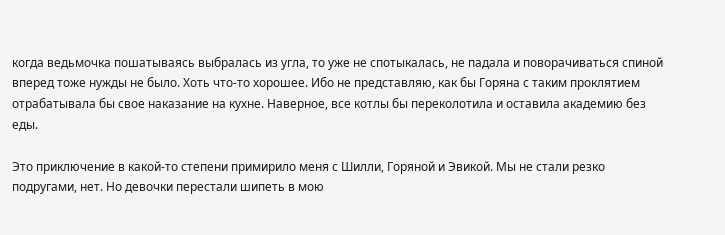когда ведьмочка пошатываясь выбралась из угла, то уже не спотыкалась, не падала и поворачиваться спиной вперед тоже нужды не было. Хоть что-то хорошее. Ибо не представляю, как бы Горяна с таким проклятием отрабатывала бы свое наказание на кухне. Наверное, все котлы бы переколотила и оставила академию без еды.

Это приключение в какой-то степени примирило меня с Шилли, Горяной и Эвикой. Мы не стали резко подругами, нет. Но девочки перестали шипеть в мою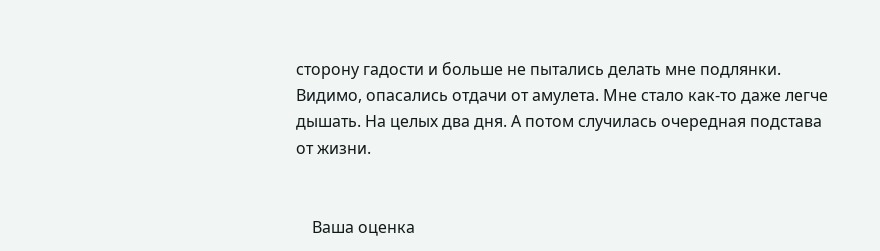сторону гадости и больше не пытались делать мне подлянки. Видимо, опасались отдачи от амулета. Мне стало как-то даже легче дышать. На целых два дня. А потом случилась очередная подстава от жизни.


    Ваша оценка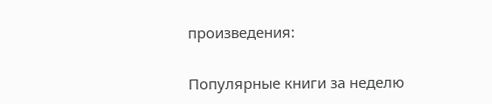произведения:

Популярные книги за неделю